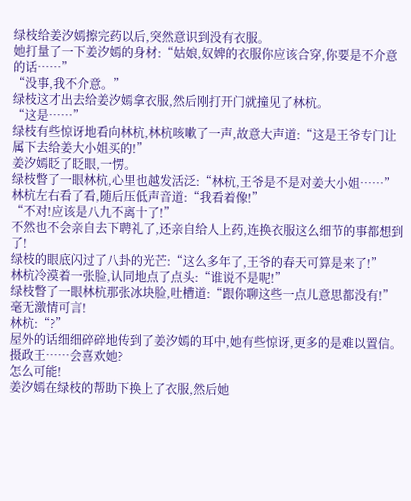绿枝给姜汐嫣擦完药以后,突然意识到没有衣服。
她打量了一下姜汐嫣的身材:“姑娘,奴婢的衣服你应该合穿,你要是不介意的话……”
“没事,我不介意。”
绿枝这才出去给姜汐嫣拿衣服,然后刚打开门就撞见了林杭。
“这是……”
绿枝有些惊讶地看向林杭,林杭咳嗽了一声,故意大声道:“这是王爷专门让属下去给姜大小姐买的!”
姜汐嫣眨了眨眼,一愣。
绿枝瞥了一眼林杭,心里也越发活泛:“林杭,王爷是不是对姜大小姐……”
林杭左右看了看,随后压低声音道:“我看着像!”
“不对!应该是八九不离十了!”
不然也不会亲自去下聘礼了,还亲自给人上药,连换衣服这么细节的事都想到了!
绿枝的眼底闪过了八卦的光芒:“这么多年了,王爷的春天可算是来了!”
林杭冷漠着一张脸,认同地点了点头:“谁说不是呢!”
绿枝瞥了一眼林杭那张冰块脸,吐槽道:“跟你聊这些一点儿意思都没有!”
毫无激情可言!
林杭:“?”
屋外的话细细碎碎地传到了姜汐嫣的耳中,她有些惊讶,更多的是难以置信。
摄政王……会喜欢她?
怎么可能!
姜汐嫣在绿枝的帮助下换上了衣服,然后她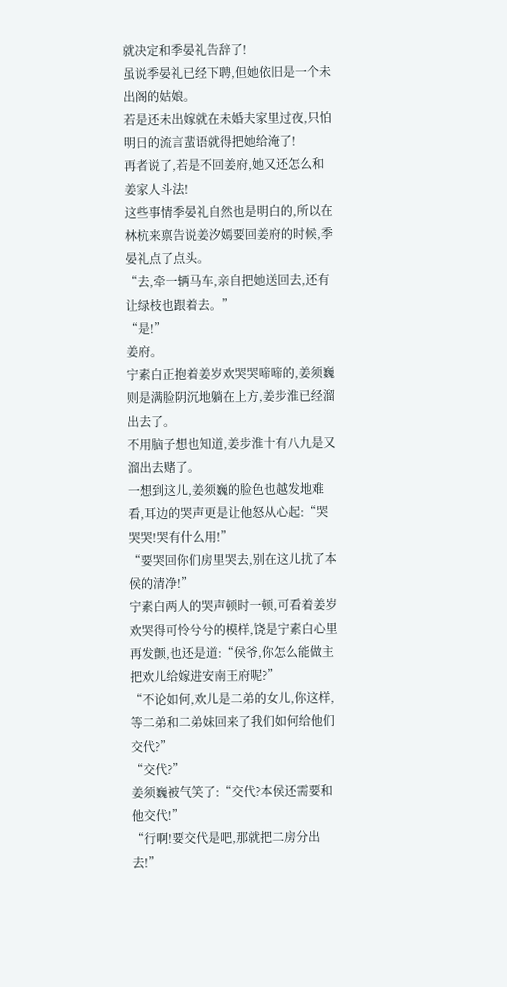就决定和季晏礼告辞了!
虽说季晏礼已经下聘,但她依旧是一个未出阁的姑娘。
若是还未出嫁就在未婚夫家里过夜,只怕明日的流言蜚语就得把她给淹了!
再者说了,若是不回姜府,她又还怎么和姜家人斗法!
这些事情季晏礼自然也是明白的,所以在林杭来禀告说姜汐嫣要回姜府的时候,季晏礼点了点头。
“去,牵一辆马车,亲自把她送回去,还有让绿枝也跟着去。”
“是!”
姜府。
宁素白正抱着姜岁欢哭哭啼啼的,姜须巍则是满脸阴沉地躺在上方,姜步淮已经溜出去了。
不用脑子想也知道,姜步淮十有八九是又溜出去赌了。
一想到这儿,姜须巍的脸色也越发地难看,耳边的哭声更是让他怒从心起:“哭哭哭!哭有什么用!”
“要哭回你们房里哭去,别在这儿扰了本侯的清净!”
宁素白两人的哭声顿时一顿,可看着姜岁欢哭得可怜兮兮的模样,饶是宁素白心里再发颤,也还是道:“侯爷,你怎么能做主把欢儿给嫁进安南王府呢?”
“不论如何,欢儿是二弟的女儿,你这样,等二弟和二弟妹回来了我们如何给他们交代?”
“交代?”
姜须巍被气笑了:“交代?本侯还需要和他交代!”
“行啊!要交代是吧,那就把二房分出去!”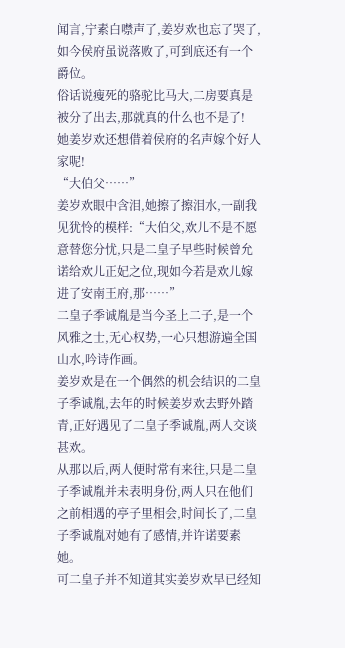闻言,宁素白噤声了,姜岁欢也忘了哭了,如今侯府虽说落败了,可到底还有一个爵位。
俗话说瘦死的骆驼比马大,二房要真是被分了出去,那就真的什么也不是了!
她姜岁欢还想借着侯府的名声嫁个好人家呢!
“大伯父……”
姜岁欢眼中含泪,她擦了擦泪水,一副我见犹怜的模样:“大伯父,欢儿不是不愿意替您分忧,只是二皇子早些时候曾允诺给欢儿正妃之位,现如今若是欢儿嫁进了安南王府,那……”
二皇子季诚胤是当今圣上二子,是一个风雅之士,无心权势,一心只想游遍全国山水,吟诗作画。
姜岁欢是在一个偶然的机会结识的二皇子季诚胤,去年的时候姜岁欢去野外踏青,正好遇见了二皇子季诚胤,两人交谈甚欢。
从那以后,两人便时常有来往,只是二皇子季诚胤并未表明身份,两人只在他们之前相遇的亭子里相会,时间长了,二皇子季诚胤对她有了感情,并许诺要素她。
可二皇子并不知道其实姜岁欢早已经知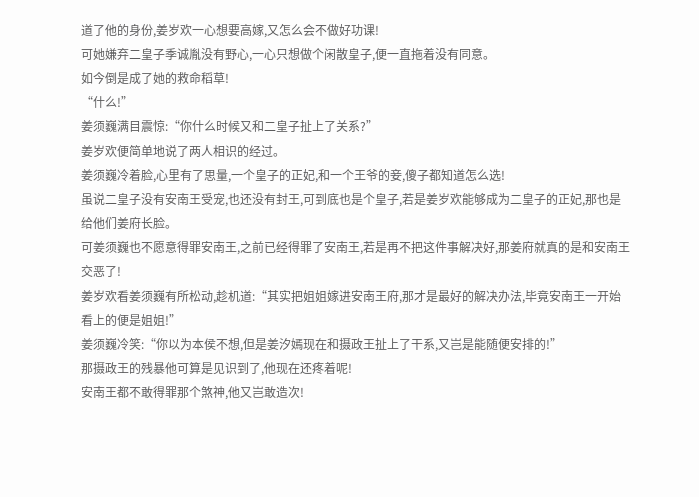道了他的身份,姜岁欢一心想要高嫁,又怎么会不做好功课!
可她嫌弃二皇子季诚胤没有野心,一心只想做个闲散皇子,便一直拖着没有同意。
如今倒是成了她的救命稻草!
“什么!”
姜须巍满目震惊:“你什么时候又和二皇子扯上了关系?”
姜岁欢便简单地说了两人相识的经过。
姜须巍冷着脸,心里有了思量,一个皇子的正妃,和一个王爷的妾,傻子都知道怎么选!
虽说二皇子没有安南王受宠,也还没有封王,可到底也是个皇子,若是姜岁欢能够成为二皇子的正妃,那也是给他们姜府长脸。
可姜须巍也不愿意得罪安南王,之前已经得罪了安南王,若是再不把这件事解决好,那姜府就真的是和安南王交恶了!
姜岁欢看姜须巍有所松动,趁机道:“其实把姐姐嫁进安南王府,那才是最好的解决办法,毕竟安南王一开始看上的便是姐姐!”
姜须巍冷笑:“你以为本侯不想,但是姜汐嫣现在和摄政王扯上了干系,又岂是能随便安排的!”
那摄政王的残暴他可算是见识到了,他现在还疼着呢!
安南王都不敢得罪那个煞神,他又岂敢造次!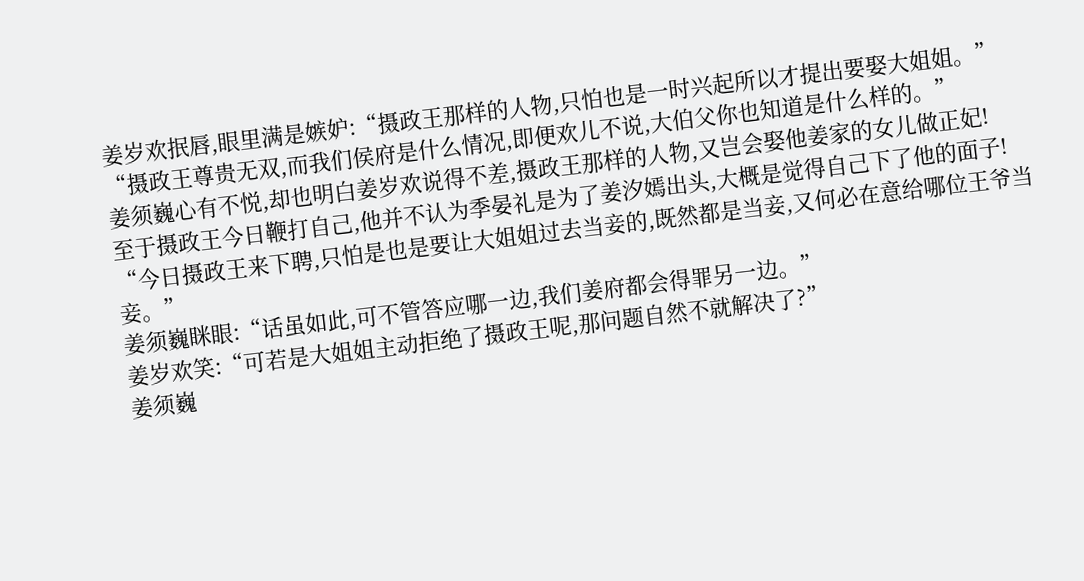姜岁欢抿唇,眼里满是嫉妒:“摄政王那样的人物,只怕也是一时兴起所以才提出要娶大姐姐。”
“摄政王尊贵无双,而我们侯府是什么情况,即便欢儿不说,大伯父你也知道是什么样的。”
姜须巍心有不悦,却也明白姜岁欢说得不差,摄政王那样的人物,又岂会娶他姜家的女儿做正妃!
至于摄政王今日鞭打自己,他并不认为季晏礼是为了姜汐嫣出头,大概是觉得自己下了他的面子!
“今日摄政王来下聘,只怕是也是要让大姐姐过去当妾的,既然都是当妾,又何必在意给哪位王爷当妾。”
姜须巍眯眼:“话虽如此,可不管答应哪一边,我们姜府都会得罪另一边。”
姜岁欢笑:“可若是大姐姐主动拒绝了摄政王呢,那问题自然不就解决了?”
姜须巍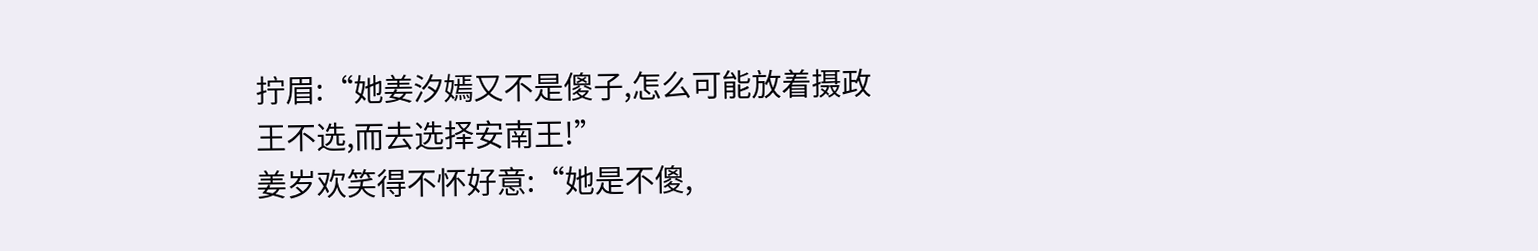拧眉:“她姜汐嫣又不是傻子,怎么可能放着摄政王不选,而去选择安南王!”
姜岁欢笑得不怀好意:“她是不傻,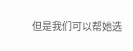但是我们可以帮她选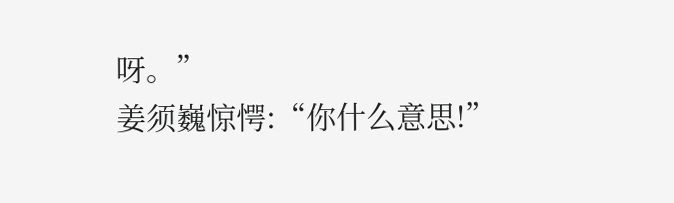呀。”
姜须巍惊愕:“你什么意思!”